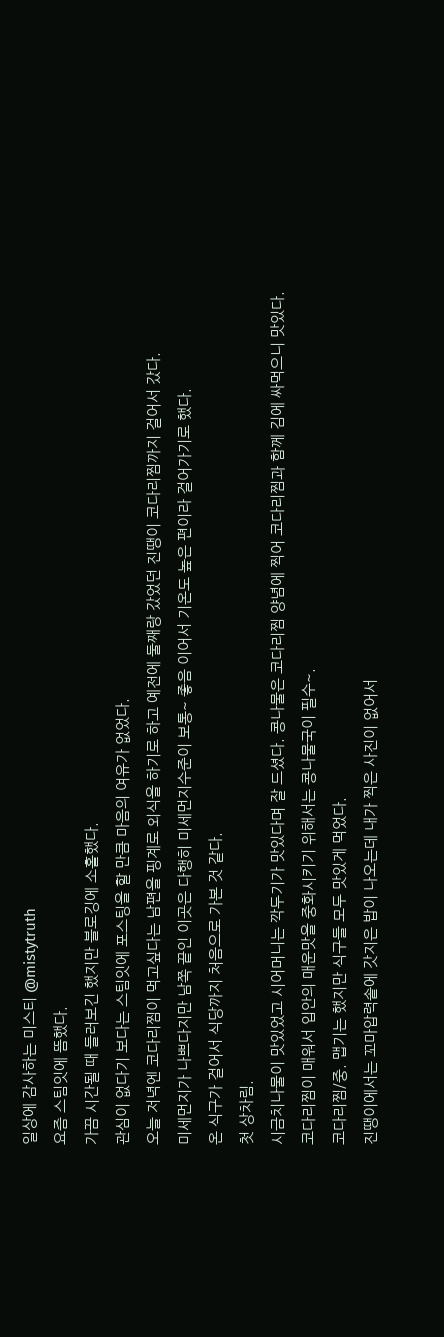일상에 감사하는 미스티 @mistytruth
요즘 스팀잇에 뜸했다.
가끔 시간될 때 들러보긴 했지만 블로깅에 소홀했다.
관심이 없다기 보다는 스팀잇에 포스팅을 할 만큼 마음의 여유가 없었다.
오늘 저녁엔 코다리찜이 먹고싶다는 남편을 핑계로 외식을 하기로 하고 예전에 둘째랑 갔었던 진땡이 코다리찜까지 걸어서 갔다.
미세먼지가 나쁘다지만 남쪽 끝인 이곳은 다행히 미세먼지수준이 보통~ 좋음 이어서 기온도 높은 편이라 걸어가기로 했다.
온 식구가 걸어서 식당까지 처음으로 가본 것 같다.
첫 상차림.
시금치나물이 맛있었고 시어머니는 깍두기가 맛있다며 잘 드셨다. 콩나물은 코다리찜 양념에 찍어 코다리찜과 함께 김에 싸먹으니 맛있다.
코다리찜이 매워서 입안의 매운맛을 중화시키기 위해서는 콩나물국이 필수~.
코다리찜/중. 맵기는 했지만 식구들 모두 맛있게 먹었다.
진땡이에서는 꼬마압력솥에 갓지은 밥이 나오는데 내가 찍은 사진이 없어서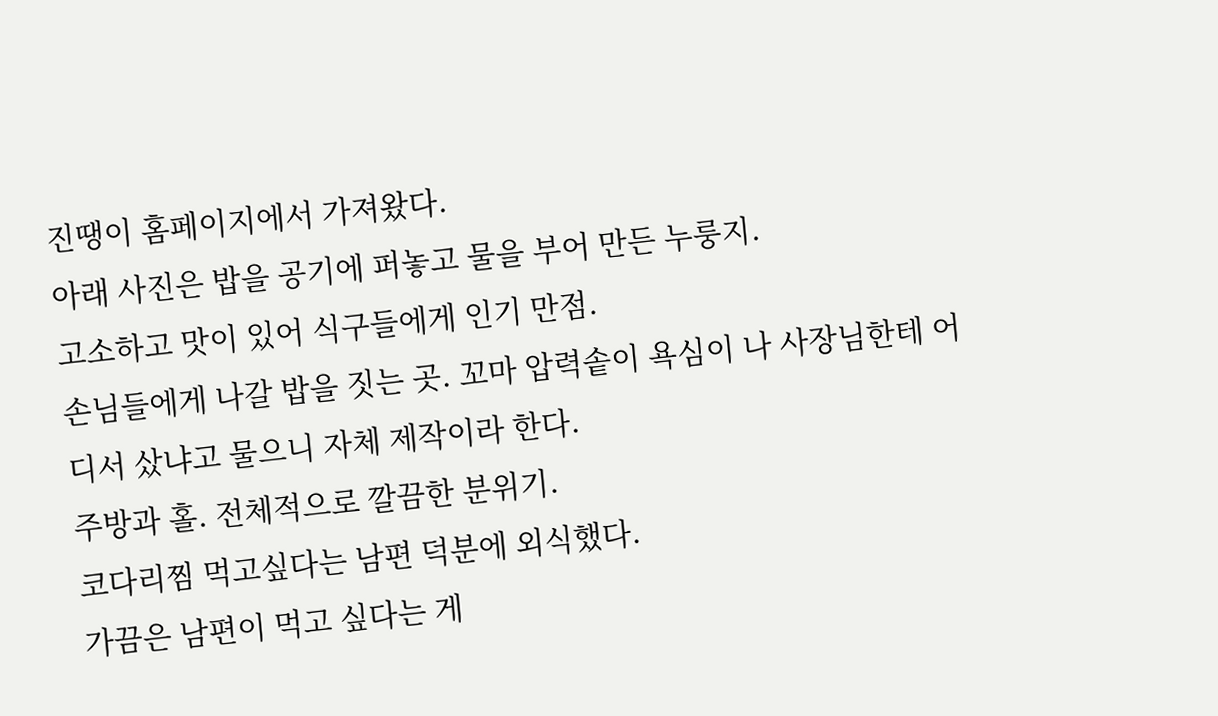진땡이 홈페이지에서 가져왔다.
아래 사진은 밥을 공기에 퍼놓고 물을 부어 만든 누룽지.
고소하고 맛이 있어 식구들에게 인기 만점.
손님들에게 나갈 밥을 짓는 곳. 꼬마 압력솥이 욕심이 나 사장님한테 어디서 샀냐고 물으니 자체 제작이라 한다.
주방과 홀. 전체적으로 깔끔한 분위기.
코다리찜 먹고싶다는 남편 덕분에 외식했다.
가끔은 남편이 먹고 싶다는 게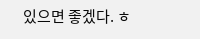있으면 좋겠다. ㅎ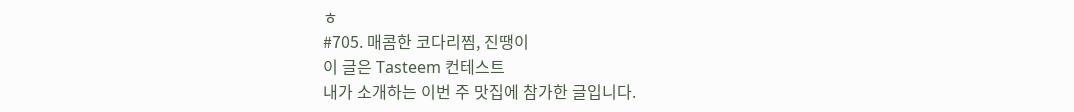ㅎ
#705. 매콤한 코다리찜, 진땡이
이 글은 Tasteem 컨테스트
내가 소개하는 이번 주 맛집에 참가한 글입니다.